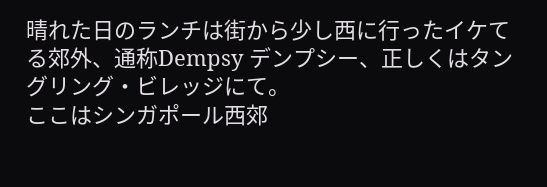晴れた日のランチは街から少し西に行ったイケてる郊外、通称Dempsy デンプシー、正しくはタングリング・ビレッジにて。
ここはシンガポール西郊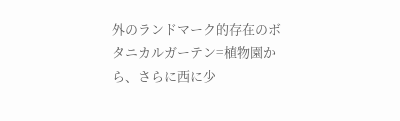外のランドマーク的存在のボタニカルガーテン=植物園から、さらに西に少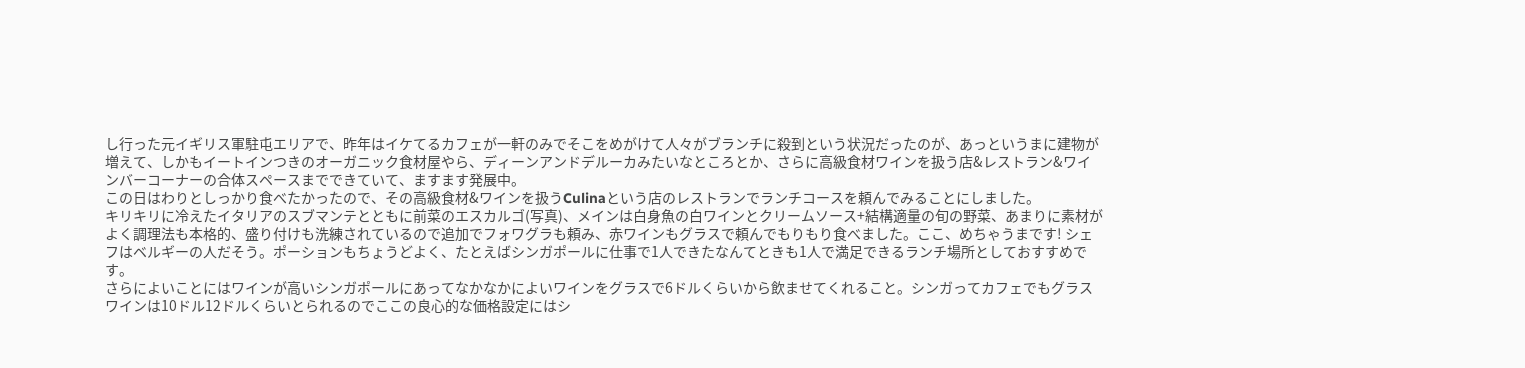し行った元イギリス軍駐屯エリアで、昨年はイケてるカフェが一軒のみでそこをめがけて人々がブランチに殺到という状況だったのが、あっというまに建物が増えて、しかもイートインつきのオーガニック食材屋やら、ディーンアンドデルーカみたいなところとか、さらに高級食材ワインを扱う店&レストラン&ワインバーコーナーの合体スペースまでできていて、ますます発展中。
この日はわりとしっかり食べたかったので、その高級食材&ワインを扱うCulinaという店のレストランでランチコースを頼んでみることにしました。
キリキリに冷えたイタリアのスブマンテとともに前菜のエスカルゴ(写真)、メインは白身魚の白ワインとクリームソース+結構適量の旬の野菜、あまりに素材がよく調理法も本格的、盛り付けも洗練されているので追加でフォワグラも頼み、赤ワインもグラスで頼んでもりもり食べました。ここ、めちゃうまです! シェフはベルギーの人だそう。ポーションもちょうどよく、たとえばシンガポールに仕事で1人できたなんてときも1人で満足できるランチ場所としておすすめです。
さらによいことにはワインが高いシンガポールにあってなかなかによいワインをグラスで6ドルくらいから飲ませてくれること。シンガってカフェでもグラスワインは10ドル12ドルくらいとられるのでここの良心的な価格設定にはシ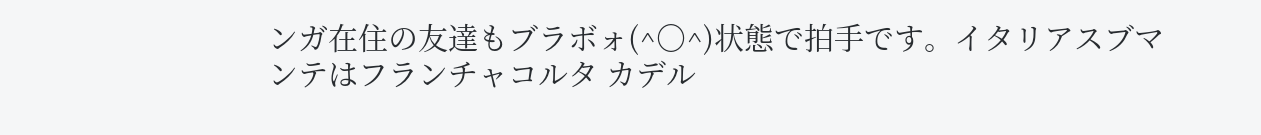ンガ在住の友達もブラボォ(^○^)状態で拍手です。イタリアスブマンテはフランチャコルタ カデル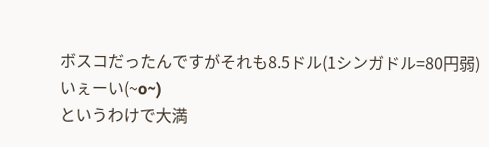ボスコだったんですがそれも8.5ドル(1シンガドル=80円弱)
いぇーい(~o~)
というわけで大満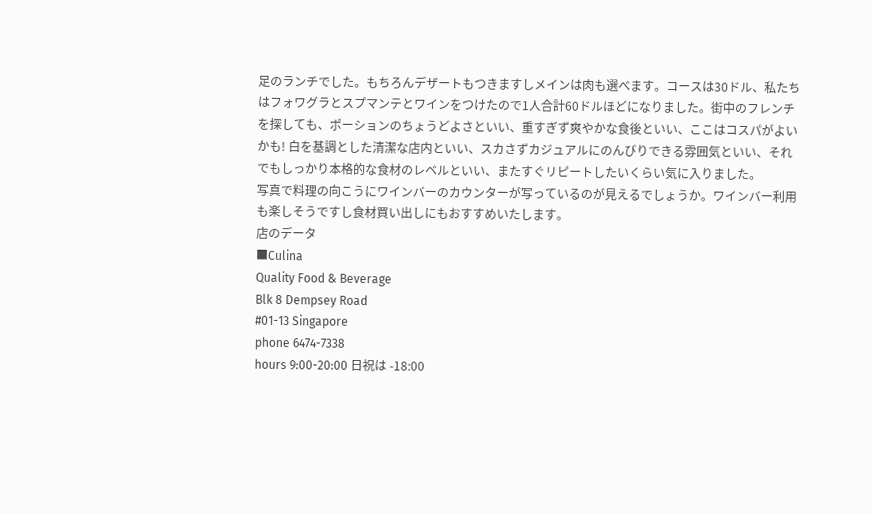足のランチでした。もちろんデザートもつきますしメインは肉も選べます。コースは30ドル、私たちはフォワグラとスプマンテとワインをつけたので1人合計60ドルほどになりました。街中のフレンチを探しても、ポーションのちょうどよさといい、重すぎず爽やかな食後といい、ここはコスパがよいかも! 白を基調とした清潔な店内といい、スカさずカジュアルにのんびりできる雰囲気といい、それでもしっかり本格的な食材のレベルといい、またすぐリピートしたいくらい気に入りました。
写真で料理の向こうにワインバーのカウンターが写っているのが見えるでしょうか。ワインバー利用も楽しそうですし食材買い出しにもおすすめいたします。
店のデータ
■Culina
Quality Food & Beverage
Blk 8 Dempsey Road
#01-13 Singapore
phone 6474-7338
hours 9:00-20:00 日祝は -18:00